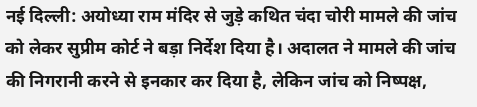नई दिल्ली: अयोध्या राम मंदिर से जुड़े कथित चंदा चोरी मामले की जांच को लेकर सुप्रीम कोर्ट ने बड़ा निर्देश दिया है। अदालत ने मामले की जांच की निगरानी करने से इनकार कर दिया है, लेकिन जांच को निष्पक्ष,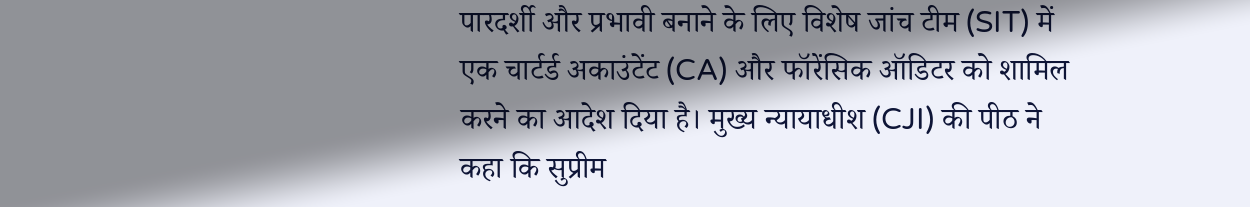पारदर्शी और प्रभावी बनाने के लिए विशेष जांच टीम (SIT) में एक चार्टर्ड अकाउंटेंट (CA) और फॉरेंसिक ऑडिटर को शामिल करने का आदेश दिया है। मुख्य न्यायाधीश (CJI) की पीठ ने कहा कि सुप्रीम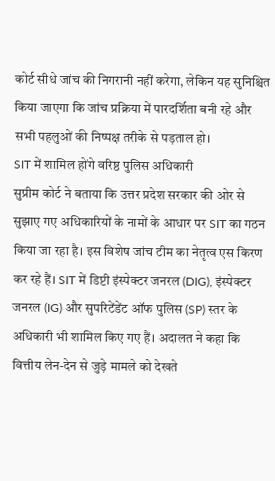कोर्ट सीधे जांच की निगरानी नहीं करेगा, लेकिन यह सुनिश्चित किया जाएगा कि जांच प्रक्रिया में पारदर्शिता बनी रहे और सभी पहलुओं की निष्पक्ष तरीके से पड़ताल हो।
SIT में शामिल होंगे वरिष्ठ पुलिस अधिकारी
सुप्रीम कोर्ट ने बताया कि उत्तर प्रदेश सरकार की ओर से सुझाए गए अधिकारियों के नामों के आधार पर SIT का गठन किया जा रहा है। इस विशेष जांच टीम का नेतृत्व एस किरण कर रहे हैं। SIT में डिप्टी इंस्पेक्टर जनरल (DIG), इंस्पेक्टर जनरल (IG) और सुपरिटेंडेंट ऑफ पुलिस (SP) स्तर के अधिकारी भी शामिल किए गए हैं। अदालत ने कहा कि वित्तीय लेन-देन से जुड़े मामले को देखते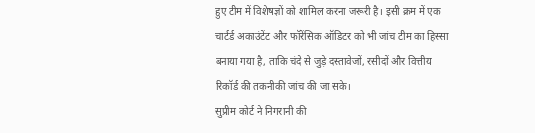हुए टीम में विशेषज्ञों को शामिल करना जरूरी है। इसी क्रम में एक चार्टर्ड अकाउंटेंट और फॉरेंसिक ऑडिटर को भी जांच टीम का हिस्सा बनाया गया है, ताकि चंदे से जुड़े दस्तावेजों, रसीदों और वित्तीय रिकॉर्ड की तकनीकी जांच की जा सके।
सुप्रीम कोर्ट ने निगरानी की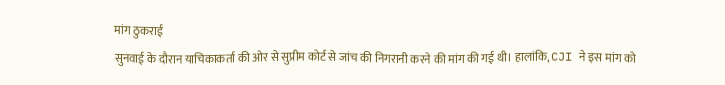मांग ठुकराई
सुनवाई के दौरान याचिकाकर्ता की ओर से सुप्रीम कोर्ट से जांच की निगरानी करने की मांग की गई थी। हालांकि, CJI ने इस मांग को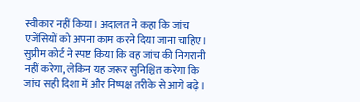स्वीकार नहीं किया। अदालत ने कहा कि जांच एजेंसियों को अपना काम करने दिया जाना चाहिए। सुप्रीम कोर्ट ने स्पष्ट किया कि वह जांच की निगरानी नहीं करेगा, लेकिन यह जरूर सुनिश्चित करेगा कि जांच सही दिशा में और निष्पक्ष तरीके से आगे बढ़े।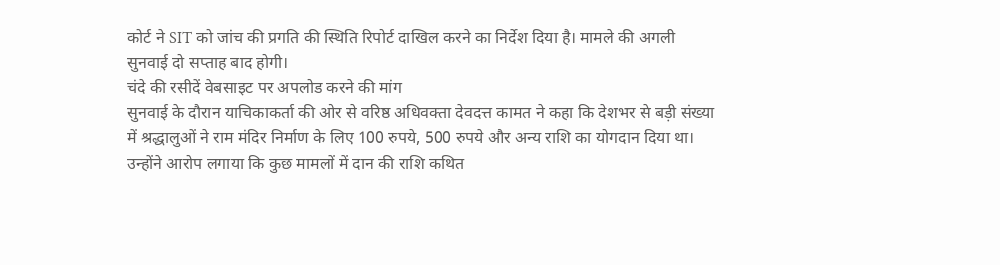कोर्ट ने SIT को जांच की प्रगति की स्थिति रिपोर्ट दाखिल करने का निर्देश दिया है। मामले की अगली सुनवाई दो सप्ताह बाद होगी।
चंदे की रसीदें वेबसाइट पर अपलोड करने की मांग
सुनवाई के दौरान याचिकाकर्ता की ओर से वरिष्ठ अधिवक्ता देवदत्त कामत ने कहा कि देशभर से बड़ी संख्या में श्रद्धालुओं ने राम मंदिर निर्माण के लिए 100 रुपये, 500 रुपये और अन्य राशि का योगदान दिया था। उन्होंने आरोप लगाया कि कुछ मामलों में दान की राशि कथित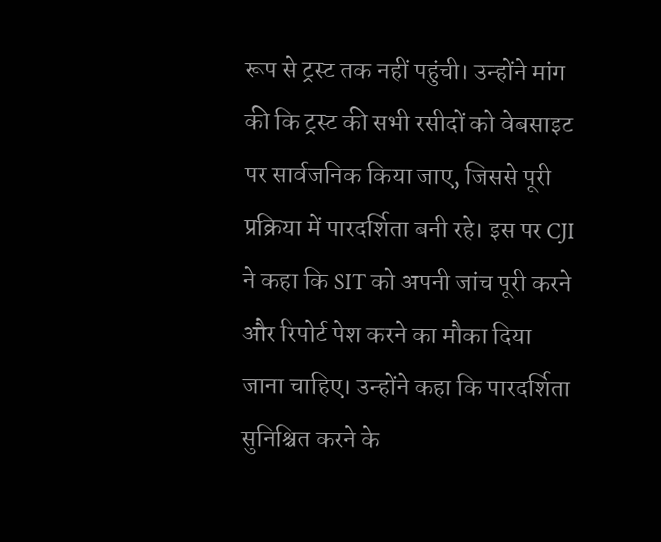रूप से ट्रस्ट तक नहीं पहुंची। उन्होंने मांग की कि ट्रस्ट की सभी रसीदों को वेबसाइट पर सार्वजनिक किया जाए, जिससे पूरी प्रक्रिया में पारदर्शिता बनी रहे। इस पर CJI ने कहा कि SIT को अपनी जांच पूरी करने और रिपोर्ट पेश करने का मौका दिया जाना चाहिए। उन्होंने कहा कि पारदर्शिता सुनिश्चित करने के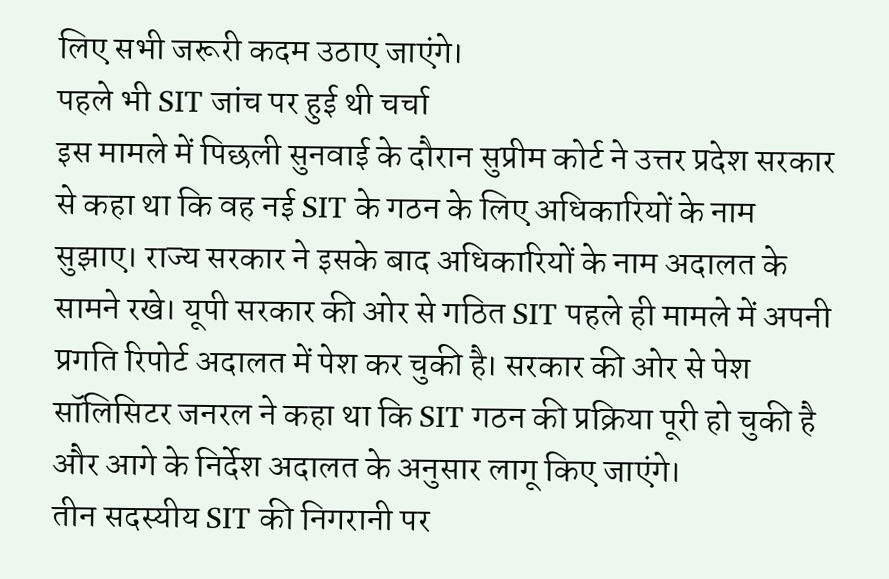लिए सभी जरूरी कदम उठाए जाएंगे।
पहले भी SIT जांच पर हुई थी चर्चा
इस मामले में पिछली सुनवाई के दौरान सुप्रीम कोर्ट ने उत्तर प्रदेश सरकार से कहा था कि वह नई SIT के गठन के लिए अधिकारियों के नाम सुझाए। राज्य सरकार ने इसके बाद अधिकारियों के नाम अदालत के सामने रखे। यूपी सरकार की ओर से गठित SIT पहले ही मामले में अपनी प्रगति रिपोर्ट अदालत में पेश कर चुकी है। सरकार की ओर से पेश सॉलिसिटर जनरल ने कहा था कि SIT गठन की प्रक्रिया पूरी हो चुकी है और आगे के निर्देश अदालत के अनुसार लागू किए जाएंगे।
तीन सदस्यीय SIT की निगरानी पर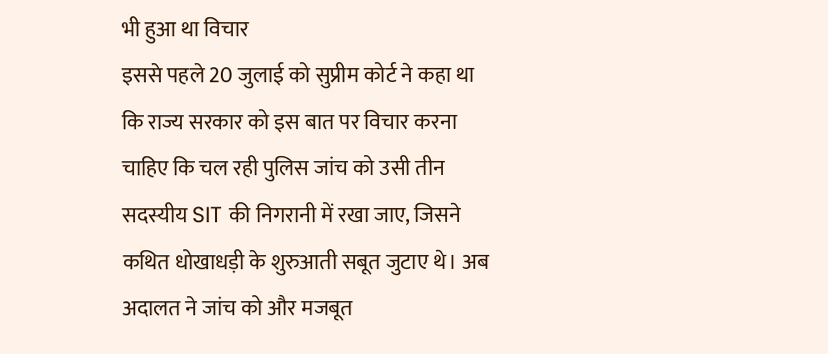भी हुआ था विचार
इससे पहले 20 जुलाई को सुप्रीम कोर्ट ने कहा था कि राज्य सरकार को इस बात पर विचार करना चाहिए कि चल रही पुलिस जांच को उसी तीन सदस्यीय SIT की निगरानी में रखा जाए, जिसने कथित धोखाधड़ी के शुरुआती सबूत जुटाए थे। अब अदालत ने जांच को और मजबूत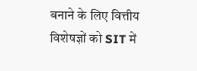बनाने के लिए वित्तीय विशेषज्ञों को SIT में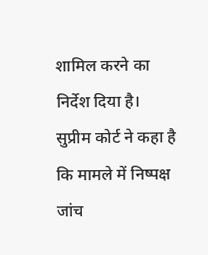शामिल करने का निर्देश दिया है। सुप्रीम कोर्ट ने कहा है कि मामले में निष्पक्ष जांच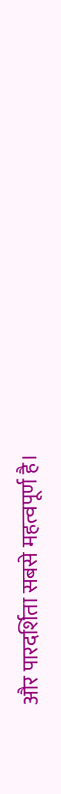और पारदर्शिता सबसे महत्वपूर्ण है।